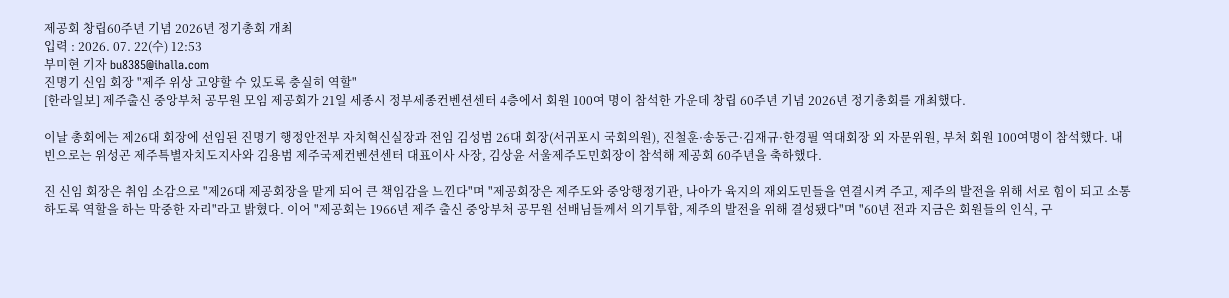제공회 창립60주년 기념 2026년 정기총회 개최
입력 : 2026. 07. 22(수) 12:53
부미현 기자 bu8385@ihalla.com
진명기 신임 회장 "제주 위상 고양할 수 있도록 충실히 역할"
[한라일보] 제주출신 중앙부처 공무원 모임 제공회가 21일 세종시 정부세종컨벤션센터 4층에서 회원 100여 명이 참석한 가운데 창립 60주년 기념 2026년 정기총회를 개최했다.

이날 총회에는 제26대 회장에 선임된 진명기 행정안전부 자치혁신실장과 전임 김성범 26대 회장(서귀포시 국회의원), 진철훈·송동근·김재규·한경필 역대회장 외 자문위원, 부처 회원 100여명이 참석했다. 내빈으로는 위성곤 제주특별자치도지사와 김용범 제주국제컨벤션센터 대표이사 사장, 김상윤 서울제주도민회장이 참석해 제공회 60주년을 축하했다.

진 신임 회장은 취임 소감으로 "제26대 제공회장을 맡게 되어 큰 책임감을 느낀다"며 "제공회장은 제주도와 중앙행정기관, 나아가 육지의 재외도민들을 연결시켜 주고, 제주의 발전을 위해 서로 힘이 되고 소통하도록 역할을 하는 막중한 자리"라고 밝혔다. 이어 "제공회는 1966년 제주 출신 중앙부처 공무원 선배님들께서 의기투합, 제주의 발전을 위해 결성됐다"며 "60년 전과 지금은 회원들의 인식, 구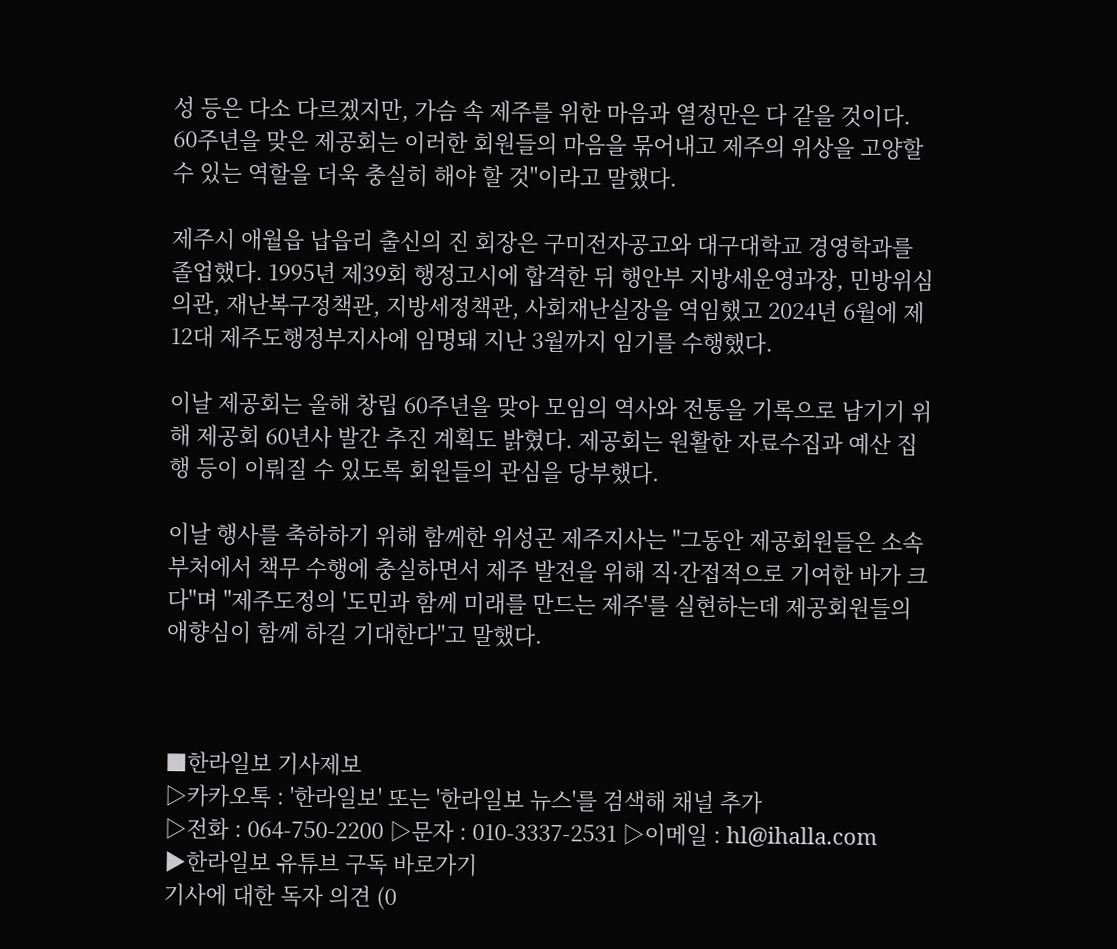성 등은 다소 다르겠지만, 가슴 속 제주를 위한 마음과 열정만은 다 같을 것이다. 60주년을 맞은 제공회는 이러한 회원들의 마음을 묶어내고 제주의 위상을 고양할 수 있는 역할을 더욱 충실히 해야 할 것"이라고 말했다.

제주시 애월읍 납읍리 출신의 진 회장은 구미전자공고와 대구대학교 경영학과를 졸업했다. 1995년 제39회 행정고시에 합격한 뒤 행안부 지방세운영과장, 민방위심의관, 재난복구정책관, 지방세정책관, 사회재난실장을 역임했고 2024년 6월에 제12대 제주도행정부지사에 임명돼 지난 3월까지 임기를 수행했다.

이날 제공회는 올해 창립 60주년을 맞아 모임의 역사와 전통을 기록으로 남기기 위해 제공회 60년사 발간 추진 계획도 밝혔다. 제공회는 원활한 자료수집과 예산 집행 등이 이뤄질 수 있도록 회원들의 관심을 당부했다.

이날 행사를 축하하기 위해 함께한 위성곤 제주지사는 "그동안 제공회원들은 소속 부처에서 책무 수행에 충실하면서 제주 발전을 위해 직·간접적으로 기여한 바가 크다"며 "제주도정의 '도민과 함께 미래를 만드는 제주'를 실현하는데 제공회원들의 애향심이 함께 하길 기대한다"고 말했다.



■한라일보 기사제보
▷카카오톡 : '한라일보' 또는 '한라일보 뉴스'를 검색해 채널 추가
▷전화 : 064-750-2200 ▷문자 : 010-3337-2531 ▷이메일 : hl@ihalla.com
▶한라일보 유튜브 구독 바로가기
기사에 대한 독자 의견 (0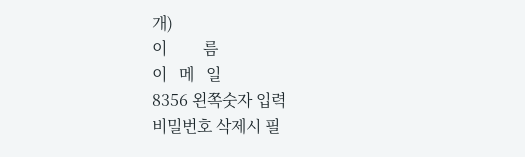개)
이         름
이   메   일
8356 왼쪽숫자 입력
비밀번호 삭제시 필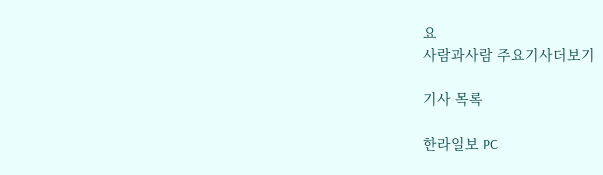요
사람과사람 주요기사더보기

기사 목록

한라일보 PC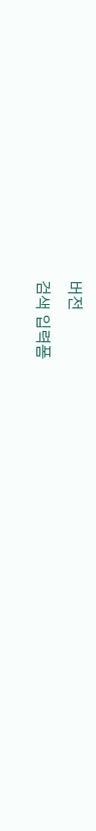버전
검색 입력폼